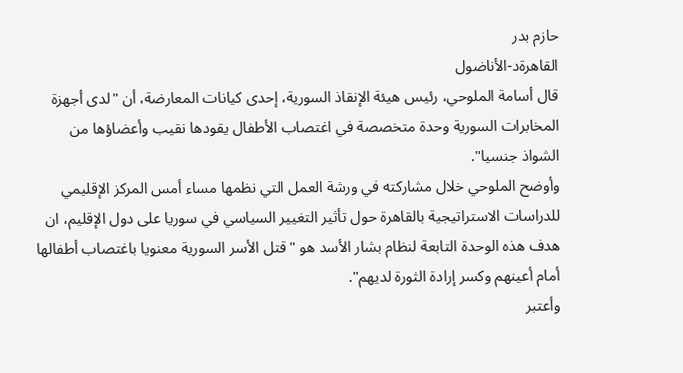حازم بدر
القاهرةد-الأناضول
قال أسامة الملوحي، رئيس هيئة الإنقاذ السورية، إحدى كيانات المعارضة، أن "لدى أجهزة المخابرات السورية وحدة متخصصة في اغتصاب الأطفال يقودها نقيب وأعضاؤها من الشواذ جنسيا".
وأوضح الملوحي خلال مشاركته في ورشة العمل التي نظمها مساء أمس المركز الإقليمي للدراسات الاستراتيجية بالقاهرة حول تأثير التغيير السياسي في سوريا على دول الإقليم، ان هدف هذه الوحدة التابعة لنظام بشار الأسد هو "قتل الأسر السورية معنويا باغتصاب أطفالها أمام أعينهم وكسر إرادة الثورة لديهم".
وأعتبر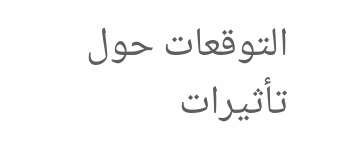التوقعات حول تأثيرات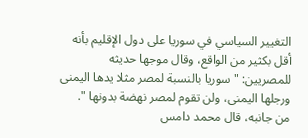التغيير السياسي في سوريا على دول الإقليم بأنه أقل بكثير من الواقع، وقال موجها حديثه للمصريين: " سوريا بالنسبة لمصر مثلا يدها اليمنى ورجلها اليمنى، ولن تقوم لمصر نهضة بدونها ".
من جانبه، قال محمد دامس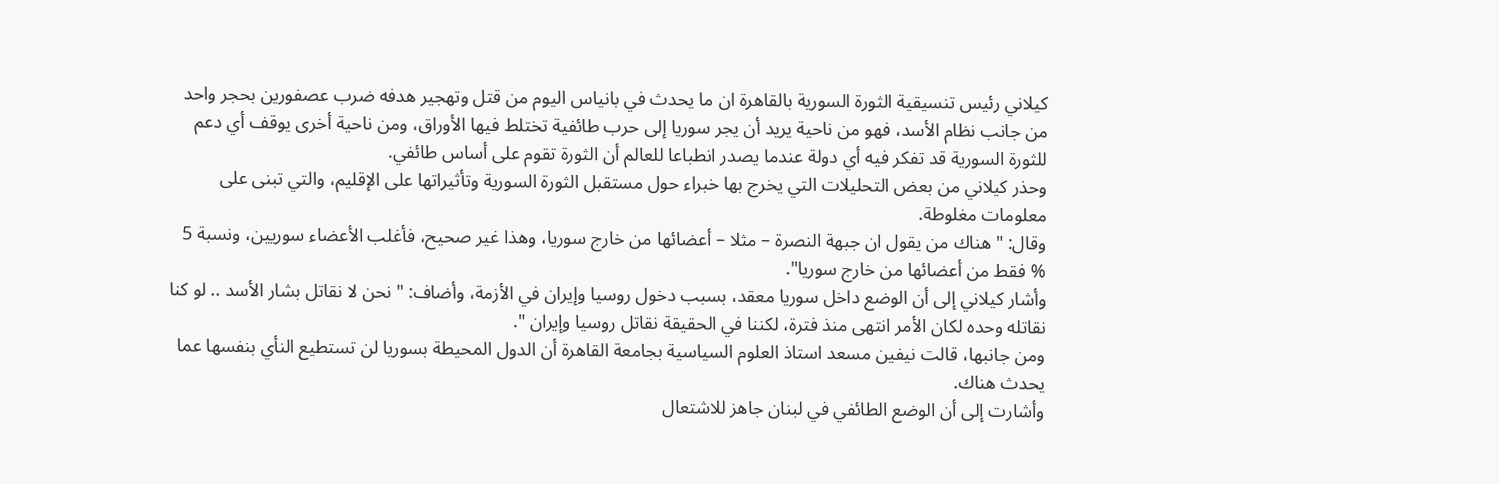كيلاني رئيس تنسيقية الثورة السورية بالقاهرة ان ما يحدث في بانياس اليوم من قتل وتهجير هدفه ضرب عصفورين بحجر واحد من جانب نظام الأسد، فهو من ناحية يريد أن يجر سوريا إلى حرب طائفية تختلط فيها الأوراق، ومن ناحية أخرى يوقف أي دعم للثورة السورية قد تفكر فيه أي دولة عندما يصدر انطباعا للعالم أن الثورة تقوم على أساس طائفي.
وحذر كيلاني من بعض التحليلات التي يخرج بها خبراء حول مستقبل الثورة السورية وتأثيراتها على الإقليم، والتي تبنى على معلومات مغلوطة.
وقال: " هناك من يقول ان جبهة النصرة – مثلا – أعضائها من خارج سوريا، وهذا غير صحيح، فأغلب الأعضاء سوريين، ونسبة 5 % فقط من أعضائها من خارج سوريا".
وأشار كيلاني إلى أن الوضع داخل سوريا معقد، بسبب دخول روسيا وإيران في الأزمة، وأضاف: " نحن لا نقاتل بشار الأسد .. لو كنا نقاتله وحده لكان الأمر انتهى منذ فترة، لكننا في الحقيقة نقاتل روسيا وإيران ".
ومن جانبها، قالت نيفين مسعد استاذ العلوم السياسية بجامعة القاهرة أن الدول المحيطة بسوريا لن تستطيع النأي بنفسها عما يحدث هناك.
وأشارت إلى أن الوضع الطائفي في لبنان جاهز للاشتعال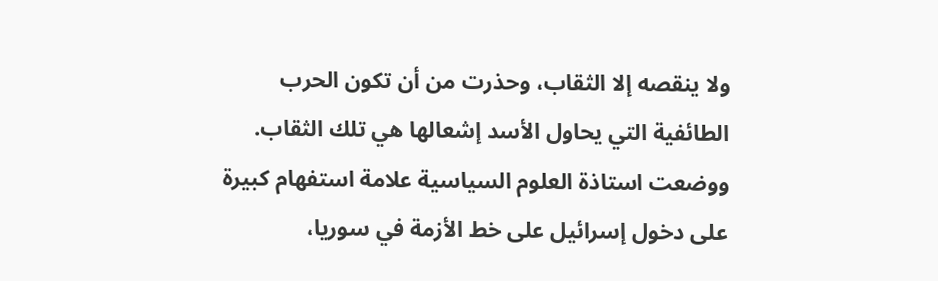ولا ينقصه إلا الثقاب، وحذرت من أن تكون الحرب الطائفية التي يحاول الأسد إشعالها هي تلك الثقاب.
ووضعت استاذة العلوم السياسية علامة استفهام كبيرة على دخول إسرائيل على خط الأزمة في سوريا،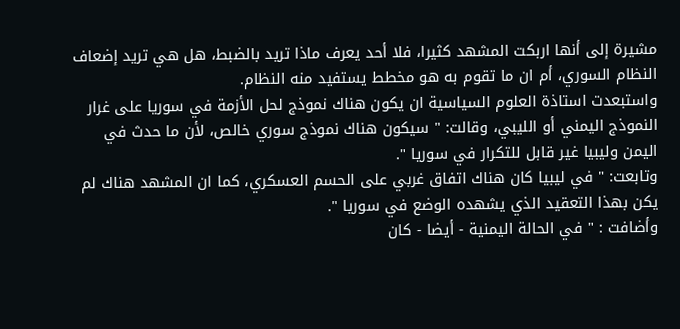مشيرة إلى أنها اربكت المشهد كثيرا، فلا أحد يعرف ماذا تريد بالضبط، هل هي تريد إضعاف النظام السوري، أم ان ما تقوم به هو مخطط يستفيد منه النظام.
واستبعدت استاذة العلوم السياسية ان يكون هناك نموذج لحل الأزمة في سوريا على غرار النموذج اليمني أو الليبي، وقالت: " سيكون هناك نموذج سوري خالص، لأن ما حدث في اليمن وليبيا غير قابل للتكرار في سوريا ".
وتابعت: " في ليبيا كان هناك اتفاق غربي على الحسم العسكري، كما ان المشهد هناك لم يكن بهذا التعقيد الذي يشهده الوضع في سوريا ".
وأضافت : " في الحالة اليمنية - أيضا - كان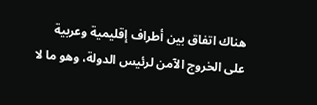هناك اتفاق بين أطراف إقليمية وعربية على الخروج الآمن لرئيس الدولة، وهو ما لا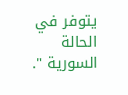يتوفر في الحالة السورية ".